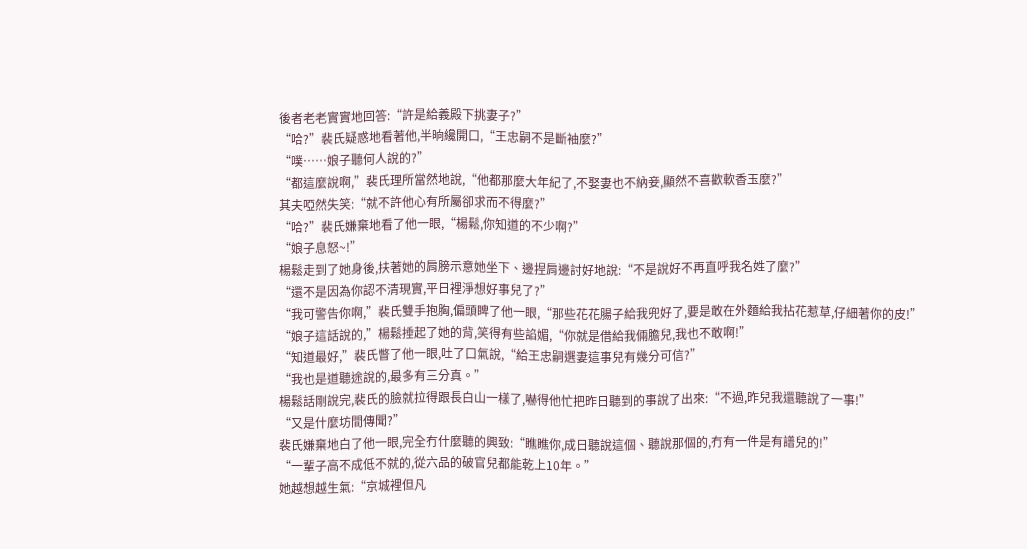後者老老實實地回答:“許是給義殿下挑妻子?”
“哈?”裴氏疑惑地看著他,半晌纔開口,“王忠嗣不是斷袖麼?”
“噗……娘子聽何人說的?”
“都這麼說啊,”裴氏理所當然地說,“他都那麼大年紀了,不娶妻也不納妾,顯然不喜歡軟香玉麼?”
其夫啞然失笑:“就不許他心有所屬卻求而不得麼?”
“哈?”裴氏嫌棄地看了他一眼,“楊鬆,你知道的不少啊?”
“娘子息怒~!”
楊鬆走到了她身後,扶著她的肩膀示意她坐下、邊捏肩邊討好地說:“不是說好不再直呼我名姓了麼?”
“還不是因為你認不清現實,平日裡淨想好事兒了?”
“我可警告你啊,”裴氏雙手抱胸,偏頭睥了他一眼,“那些花花腸子給我兜好了,要是敢在外麵給我拈花惹草,仔細著你的皮!”
“娘子這話說的,”楊鬆捶起了她的背,笑得有些諂媚,“你就是借給我倆膽兒,我也不敢啊!”
“知道最好,”裴氏瞥了他一眼,吐了口氣說,“給王忠嗣選妻這事兒有幾分可信?”
“我也是道聽途說的,最多有三分真。”
楊鬆話剛說完,裴氏的臉就拉得跟長白山一樣了,嚇得他忙把昨日聽到的事說了出來:“不過,昨兒我還聽說了一事!”
“又是什麼坊間傳聞?”
裴氏嫌棄地白了他一眼,完全冇什麼聽的興致:“瞧瞧你,成日聽說這個、聽說那個的,冇有一件是有譜兒的!”
“一輩子高不成低不就的,從六品的破官兒都能乾上10年。”
她越想越生氣:“京城裡但凡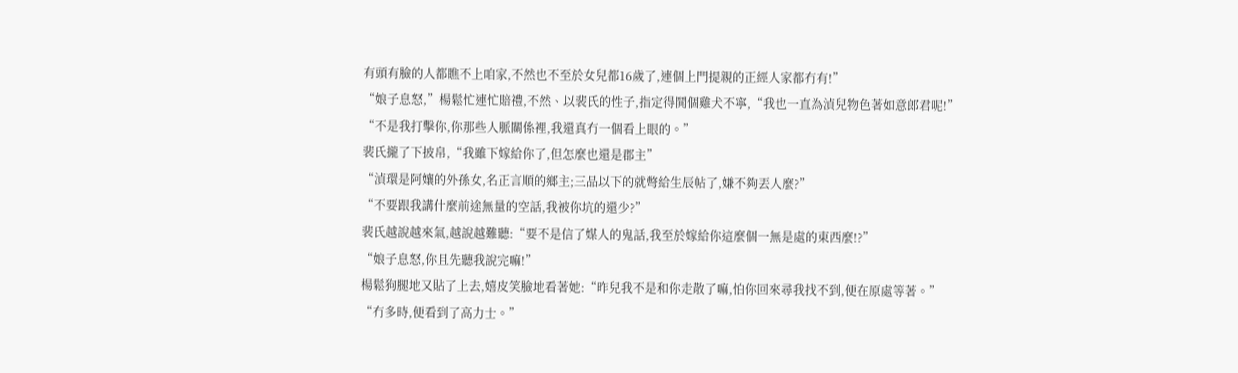有頭有臉的人都瞧不上咱家,不然也不至於女兒都16歲了,連個上門提親的正經人家都冇有!”
“娘子息怒,”楊鬆忙連忙賠禮,不然、以裴氏的性子,指定得鬨個雞犬不寧,“我也一直為湞兒物色著如意郎君呢!”
“不是我打擊你,你那些人脈關係裡,我還真冇一個看上眼的。”
裴氏攏了下披帛,“我雖下嫁給你了,但怎麼也還是郡主”
“湞環是阿孃的外孫女,名正言順的鄉主;三品以下的就彆給生辰帖了,嫌不夠丟人麼?”
“不要跟我講什麼前途無量的空話,我被你坑的還少?”
裴氏越說越來氣,越說越難聽:“要不是信了媒人的鬼話,我至於嫁給你這麼個一無是處的東西麼!?”
“娘子息怒,你且先聽我說完嘛!”
楊鬆狗腿地又貼了上去,嬉皮笑臉地看著她:“昨兒我不是和你走散了嘛,怕你回來尋我找不到,便在原處等著。”
“冇多時,便看到了高力士。”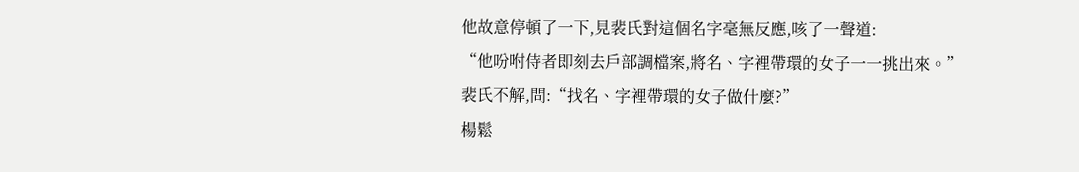他故意停頓了一下,見裴氏對這個名字毫無反應,咳了一聲道:
“他吩咐侍者即刻去戶部調檔案,將名、字裡帶環的女子一一挑出來。”
裴氏不解,問:“找名、字裡帶環的女子做什麼?”
楊鬆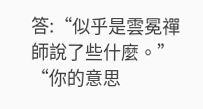答:“似乎是雲冕禪師說了些什麼。”
“你的意思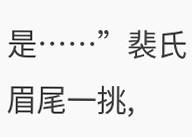是……”裴氏眉尾一挑,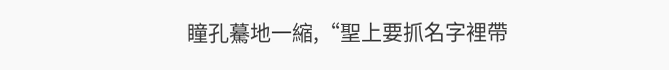瞳孔驀地一縮,“聖上要抓名字裡帶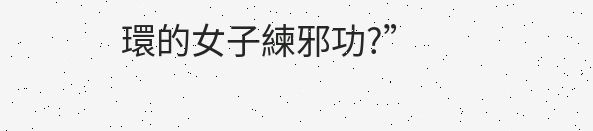環的女子練邪功?”